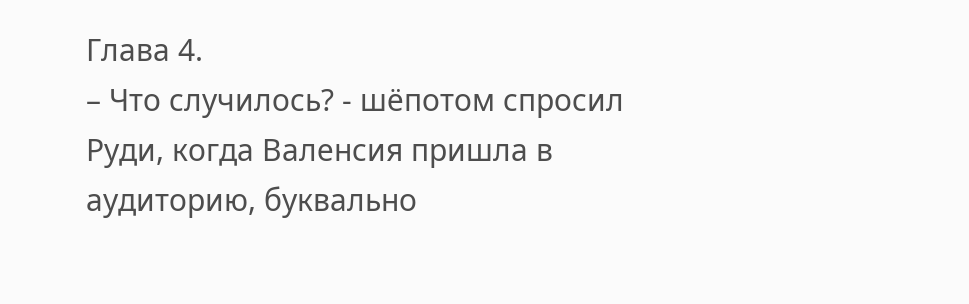Глава 4.
– Что случилось? - шёпотом спросил Руди, когда Валенсия пришла в аудиторию, буквально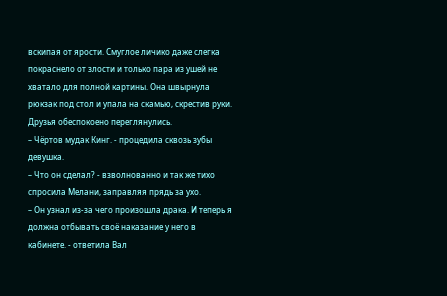вскипая от ярости. Смуглое личико даже слегка покраснело от злости и только пара из ушей не хватало для полной картины. Она швырнула рюкзак под стол и упала на скамью, скрестив руки. Друзья обеспокоено переглянулись.
– Чёртов мудак Кинг. - процедила сквозь зубы девушка.
– Что он сделал? - взволнованно и так же тихо спросила Мелани, заправляя прядь за ухо.
– Он узнал из-за чего произошла драка. И теперь я должна отбывать своё наказание у него в кабинете. - ответила Вал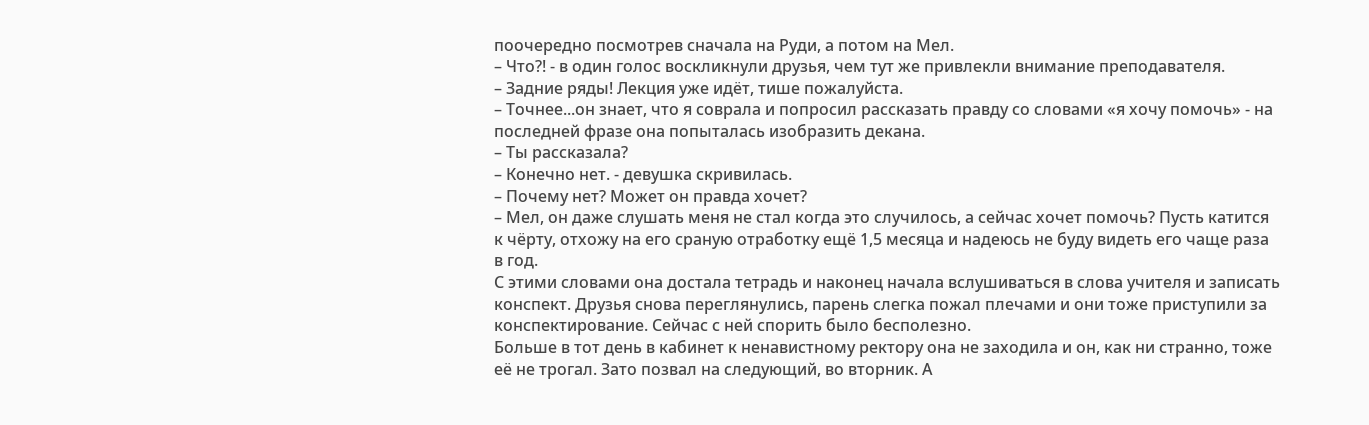поочередно посмотрев сначала на Руди, а потом на Мел.
– Что?! - в один голос воскликнули друзья, чем тут же привлекли внимание преподавателя.
– Задние ряды! Лекция уже идёт, тише пожалуйста.
– Точнее...он знает, что я соврала и попросил рассказать правду со словами «я хочу помочь» - на последней фразе она попыталась изобразить декана.
– Ты рассказала?
– Конечно нет. - девушка скривилась.
– Почему нет? Может он правда хочет?
– Мел, он даже слушать меня не стал когда это случилось, а сейчас хочет помочь? Пусть катится к чёрту, отхожу на его сраную отработку ещё 1,5 месяца и надеюсь не буду видеть его чаще раза в год.
С этими словами она достала тетрадь и наконец начала вслушиваться в слова учителя и записать конспект. Друзья снова переглянулись, парень слегка пожал плечами и они тоже приступили за конспектирование. Сейчас с ней спорить было бесполезно.
Больше в тот день в кабинет к ненавистному ректору она не заходила и он, как ни странно, тоже её не трогал. Зато позвал на следующий, во вторник. А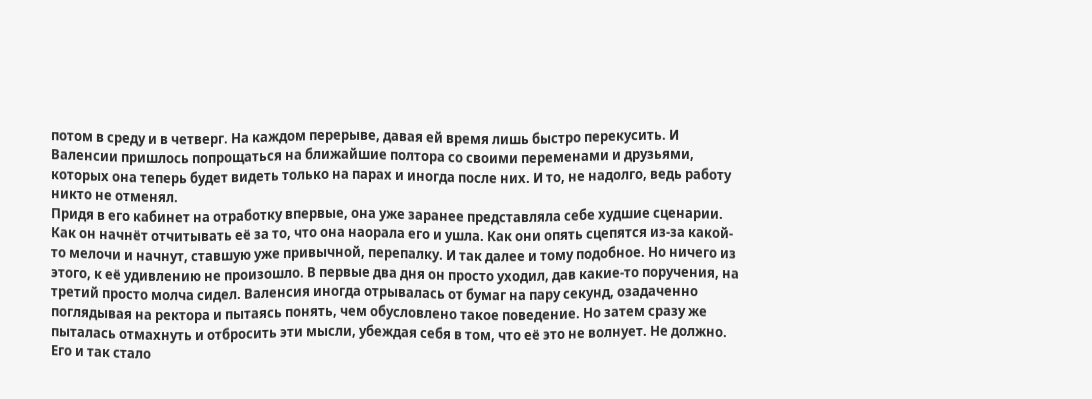потом в среду и в четверг. На каждом перерыве, давая ей время лишь быстро перекусить. И Валенсии пришлось попрощаться на ближайшие полтора со своими переменами и друзьями, которых она теперь будет видеть только на парах и иногда после них. И то, не надолго, ведь работу никто не отменял.
Придя в его кабинет на отработку впервые, она уже заранее представляла себе худшие сценарии. Как он начнёт отчитывать её за то, что она наорала его и ушла. Как они опять сцепятся из-за какой-то мелочи и начнут, ставшую уже привычной, перепалку. И так далее и тому подобное. Но ничего из этого, к её удивлению не произошло. В первые два дня он просто уходил, дав какие-то поручения, на третий просто молча сидел. Валенсия иногда отрывалась от бумаг на пару секунд, озадаченно поглядывая на ректора и пытаясь понять, чем обусловлено такое поведение. Но затем сразу же пыталась отмахнуть и отбросить эти мысли, убеждая себя в том, что её это не волнует. Не должно. Его и так стало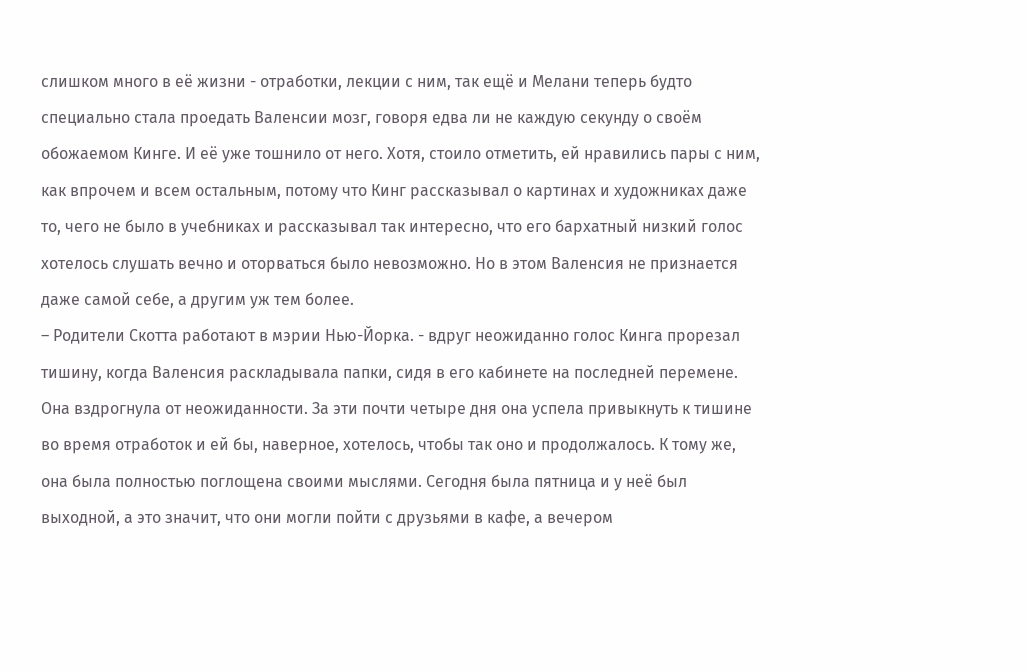слишком много в её жизни - отработки, лекции с ним, так ещё и Мелани теперь будто специально стала проедать Валенсии мозг, говоря едва ли не каждую секунду о своём обожаемом Кинге. И её уже тошнило от него. Хотя, стоило отметить, ей нравились пары с ним, как впрочем и всем остальным, потому что Кинг рассказывал о картинах и художниках даже то, чего не было в учебниках и рассказывал так интересно, что его бархатный низкий голос хотелось слушать вечно и оторваться было невозможно. Но в этом Валенсия не признается даже самой себе, а другим уж тем более.
– Родители Скотта работают в мэрии Нью-Йорка. - вдруг неожиданно голос Кинга прорезал тишину, когда Валенсия раскладывала папки, сидя в его кабинете на последней перемене. Она вздрогнула от неожиданности. За эти почти четыре дня она успела привыкнуть к тишине во время отработок и ей бы, наверное, хотелось, чтобы так оно и продолжалось. К тому же, она была полностью поглощена своими мыслями. Сегодня была пятница и у неё был выходной, а это значит, что они могли пойти с друзьями в кафе, а вечером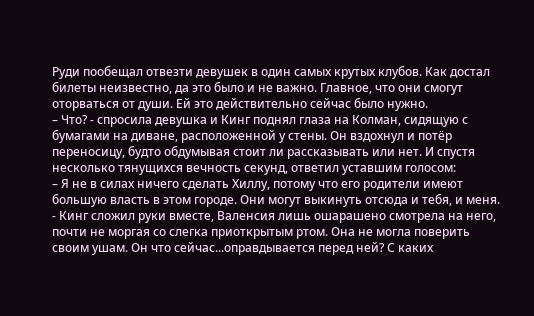Руди пообещал отвезти девушек в один самых крутых клубов. Как достал билеты неизвестно, да это было и не важно. Главное, что они смогут оторваться от души. Ей это действительно сейчас было нужно.
– Что? - спросила девушка и Кинг поднял глаза на Колман, сидящую с бумагами на диване, расположенной у стены. Он вздохнул и потёр переносицу, будто обдумывая стоит ли рассказывать или нет. И спустя несколько тянущихся вечность секунд, ответил уставшим голосом:
– Я не в силах ничего сделать Хиллу, потому что его родители имеют большую власть в этом городе. Они могут выкинуть отсюда и тебя, и меня. - Кинг сложил руки вместе, Валенсия лишь ошарашено смотрела на него, почти не моргая со слегка приоткрытым ртом. Она не могла поверить своим ушам. Он что сейчас...оправдывается перед ней? С каких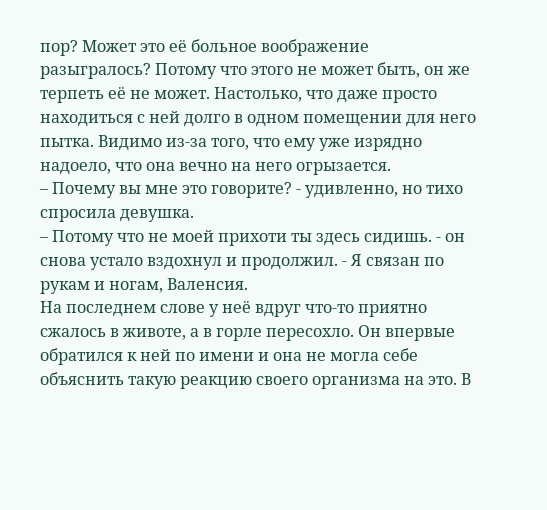пор? Может это её больное воображение разыгралось? Потому что этого не может быть, он же терпеть её не может. Настолько, что даже просто находиться с ней долго в одном помещении для него пытка. Видимо из-за того, что ему уже изрядно надоело, что она вечно на него огрызается.
– Почему вы мне это говорите? - удивленно, но тихо спросила девушка.
– Потому что не моей прихоти ты здесь сидишь. - он снова устало вздохнул и продолжил. - Я связан по рукам и ногам, Валенсия.
На последнем слове у неё вдруг что-то приятно сжалось в животе, а в горле пересохло. Он впервые обратился к ней по имени и она не могла себе объяснить такую реакцию своего организма на это. В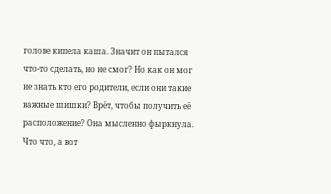голове кипела каша. Значит он пытался что-то сделать, но не смог? Но как он мог не знать кто его родители, если они такие важные шишки? Врёт, чтобы получить её расположение? Она мысленно фыркнула. Что что, а вот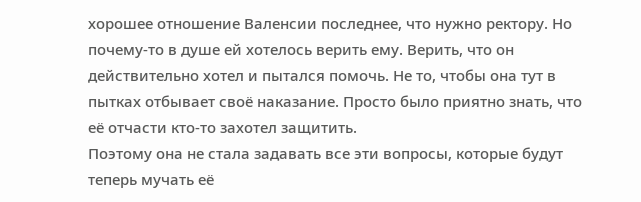хорошее отношение Валенсии последнее, что нужно ректору. Но почему-то в душе ей хотелось верить ему. Верить, что он действительно хотел и пытался помочь. Не то, чтобы она тут в пытках отбывает своё наказание. Просто было приятно знать, что её отчасти кто-то захотел защитить.
Поэтому она не стала задавать все эти вопросы, которые будут теперь мучать её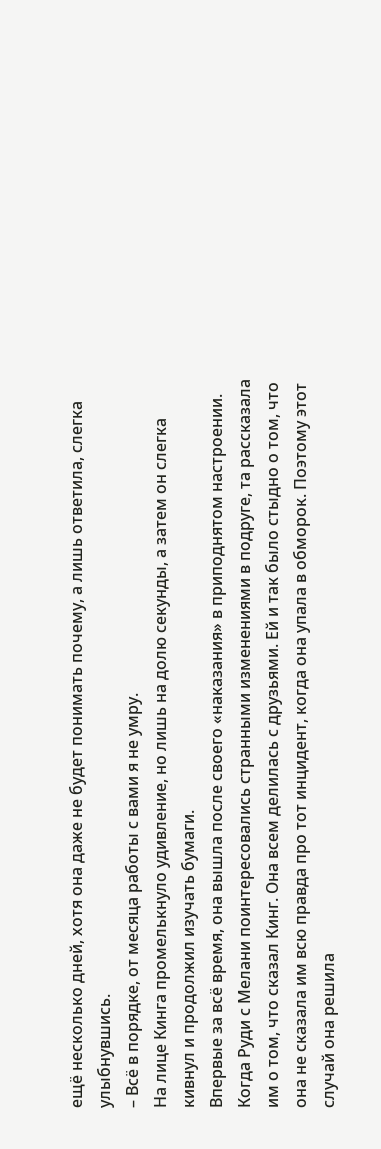ещё несколько дней, хотя она даже не будет понимать почему, а лишь ответила, слегка улыбнувшись.
– Всё в порядке, от месяца работы с вами я не умру.
На лице Кинга промелькнуло удивление, но лишь на долю секунды, а затем он слегка кивнул и продолжил изучать бумаги.
Впервые за всё время, она вышла после своего «наказания» в приподнятом настроении. Когда Руди с Мелани поинтересовались странными изменениями в подруге, та рассказала им о том, что сказал Кинг. Она всем делилась с друзьями. Ей и так было стыдно о том, что она не сказала им всю правда про тот инцидент, когда она упала в обморок. Поэтому этот случай она решила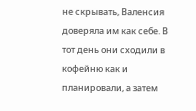не скрывать, Валенсия доверяла им как себе. В тот день они сходили в кофейню как и планировали, а затем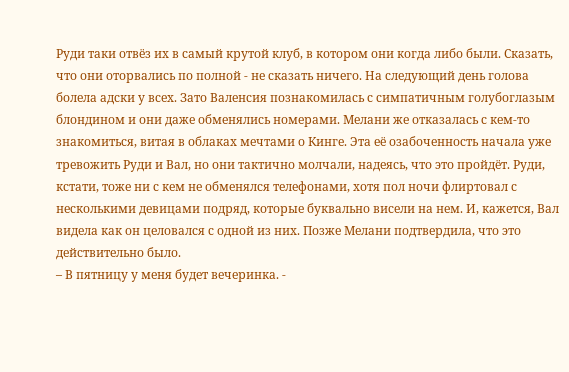Руди таки отвёз их в самый крутой клуб, в котором они когда либо были. Сказать, что они оторвались по полной - не сказать ничего. На следующий день голова болела адски у всех. Зато Валенсия познакомилась с симпатичным голубоглазым блондином и они даже обменялись номерами. Мелани же отказалась с кем-то знакомиться, витая в облаках мечтами о Кинге. Эта её озабоченность начала уже тревожить Руди и Вал, но они тактично молчали, надеясь, что это пройдёт. Руди, кстати, тоже ни с кем не обменялся телефонами, хотя пол ночи флиртовал с несколькими девицами подряд, которые буквально висели на нем. И, кажется, Вал видела как он целовался с одной из них. Позже Мелани подтвердила, что это действительно было.
– В пятницу у меня будет вечеринка. -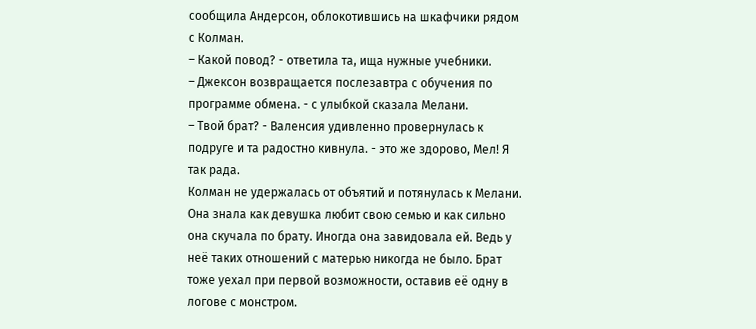сообщила Андерсон, облокотившись на шкафчики рядом с Колман.
– Какой повод? - ответила та, ища нужные учебники.
– Джексон возвращается послезавтра с обучения по программе обмена. - с улыбкой сказала Мелани.
– Твой брат? - Валенсия удивленно провернулась к подруге и та радостно кивнула. - это же здорово, Мел! Я так рада.
Колман не удержалась от объятий и потянулась к Мелани. Она знала как девушка любит свою семью и как сильно она скучала по брату. Иногда она завидовала ей. Ведь у неё таких отношений с матерью никогда не было. Брат тоже уехал при первой возможности, оставив её одну в логове с монстром.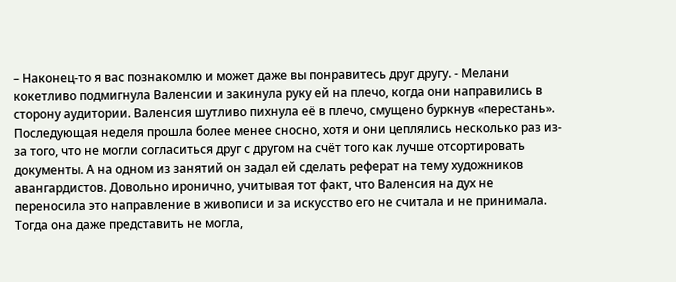– Наконец-то я вас познакомлю и может даже вы понравитесь друг другу. - Мелани кокетливо подмигнула Валенсии и закинула руку ей на плечо, когда они направились в сторону аудитории. Валенсия шутливо пихнула её в плечо, смущено буркнув «перестань».
Последующая неделя прошла более менее сносно, хотя и они цеплялись несколько раз из-за того, что не могли согласиться друг с другом на счёт того как лучше отсортировать документы. А на одном из занятий он задал ей сделать реферат на тему художников авангардистов. Довольно иронично, учитывая тот факт, что Валенсия на дух не переносила это направление в живописи и за искусство его не считала и не принимала. Тогда она даже представить не могла,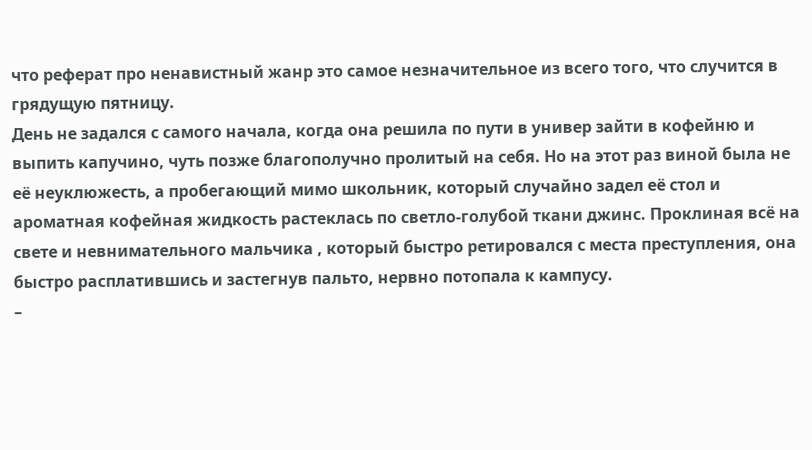что реферат про ненавистный жанр это самое незначительное из всего того, что случится в грядущую пятницу.
День не задался с самого начала, когда она решила по пути в универ зайти в кофейню и выпить капучино, чуть позже благополучно пролитый на себя. Но на этот раз виной была не её неуклюжесть, а пробегающий мимо школьник, который случайно задел её стол и ароматная кофейная жидкость растеклась по светло-голубой ткани джинс. Проклиная всё на свете и невнимательного мальчика , который быстро ретировался с места преступления, она быстро расплатившись и застегнув пальто, нервно потопала к кампусу.
–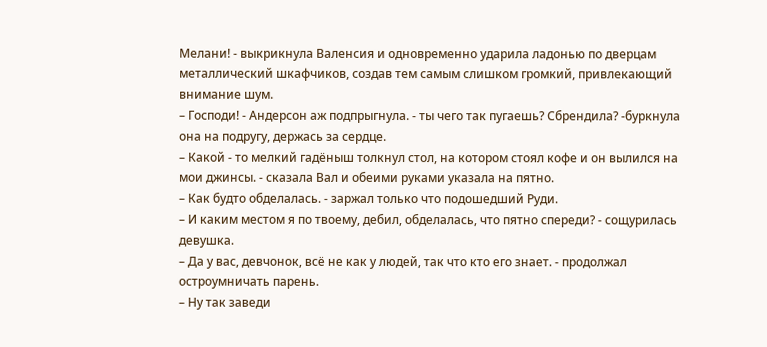Мелани! - выкрикнула Валенсия и одновременно ударила ладонью по дверцам металлический шкафчиков, создав тем самым слишком громкий, привлекающий внимание шум.
– Господи! - Андерсон аж подпрыгнула. - ты чего так пугаешь? Сбрендила? -буркнула она на подругу, держась за сердце.
– Какой - то мелкий гадёныш толкнул стол, на котором стоял кофе и он вылился на мои джинсы. - сказала Вал и обеими руками указала на пятно.
– Как будто обделалась. - заржал только что подошедший Руди.
– И каким местом я по твоему, дебил, обделалась, что пятно спереди? - сощурилась девушка.
– Да у вас, девчонок, всё не как у людей, так что кто его знает. - продолжал остроумничать парень.
– Ну так заведи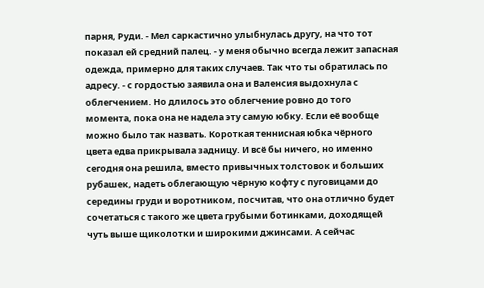парня, Руди. - Мел саркастично улыбнулась другу, на что тот показал ей средний палец. - у меня обычно всегда лежит запасная одежда, примерно для таких случаев. Так что ты обратилась по адресу. - с гордостью заявила она и Валенсия выдохнула с облегчением. Но длилось это облегчение ровно до того момента, пока она не надела эту самую юбку. Если её вообще можно было так назвать. Короткая теннисная юбка чёрного цвета едва прикрывала задницу. И всё бы ничего, но именно сегодня она решила, вместо привычных толстовок и больших рубашек, надеть облегающую чёрную кофту с пуговицами до середины груди и воротником, посчитав, что она отлично будет сочетаться с такого же цвета грубыми ботинками, доходящей чуть выше щиколотки и широкими джинсами. А сейчас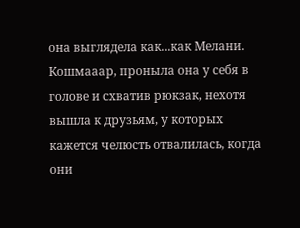она выглядела как...как Мелани. Кошмааар, проныла она у себя в голове и схватив рюкзак, нехотя вышла к друзьям, у которых кажется челюсть отвалилась, когда они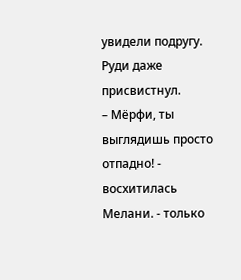увидели подругу. Руди даже присвистнул.
– Мёрфи, ты выглядишь просто отпадно! - восхитилась Мелани. - только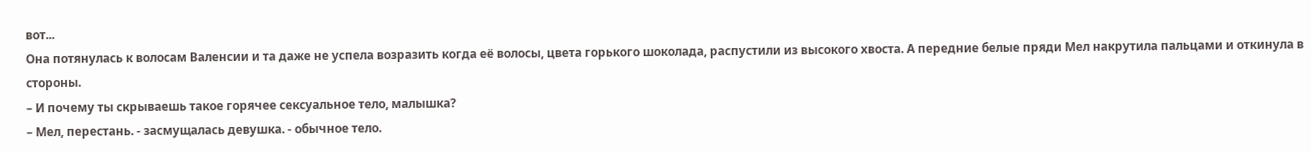вот...
Она потянулась к волосам Валенсии и та даже не успела возразить когда её волосы, цвета горького шоколада, распустили из высокого хвоста. А передние белые пряди Мел накрутила пальцами и откинула в стороны.
– И почему ты скрываешь такое горячее сексуальное тело, малышка?
– Мел, перестань. - засмущалась девушка. - обычное тело.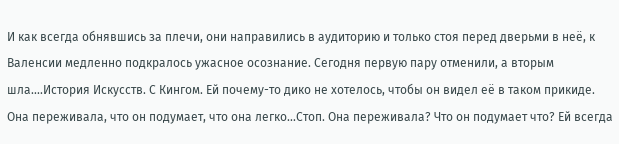И как всегда обнявшись за плечи, они направились в аудиторию и только стоя перед дверьми в неё, к Валенсии медленно подкралось ужасное осознание. Сегодня первую пару отменили, а вторым шла....История Искусств. С Кингом. Ей почему-то дико не хотелось, чтобы он видел её в таком прикиде. Она переживала, что он подумает, что она легко...Стоп. Она переживала? Что он подумает что? Ей всегда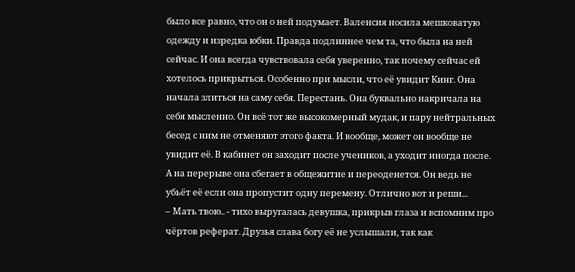было все равно, что он о ней подумает. Валенсия носила мешковатую одежду и изредка юбки. Правда подлиннее чем та, что была на ней сейчас. И она всегда чувствовала себя уверенно, так почему сейчас ей хотелось прикрыться. Особенно при мысли, что её увидит Кинг. Она начала злиться на саму себя. Перестань. Она буквально накричала на себя мысленно. Он всё тот же высокомерный мудак, и пару нейтральных бесед с ним не отменяют этого факта. И вообще, может он вообще не увидит её. В кабинет он заходит после учеников, а уходит иногда после. А на перерыве она сбегает в общежитие и переоденется. Он ведь не убьёт её если она пропустит одну перемену. Отлично вот и реши...
– Мать твою.. - тихо выругалась девушка, прикрыв глаза и вспомним про чёртов реферат. Друзья слава богу её не услышали, так как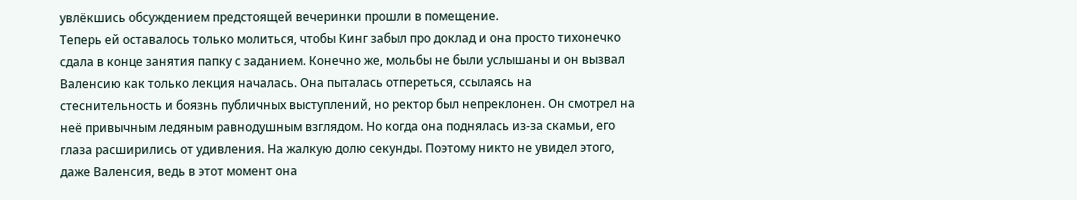увлёкшись обсуждением предстоящей вечеринки прошли в помещение.
Теперь ей оставалось только молиться, чтобы Кинг забыл про доклад и она просто тихонечко сдала в конце занятия папку с заданием. Конечно же, мольбы не были услышаны и он вызвал Валенсию как только лекция началась. Она пыталась отпереться, ссылаясь на стеснительность и боязнь публичных выступлений, но ректор был непреклонен. Он смотрел на неё привычным ледяным равнодушным взглядом. Но когда она поднялась из-за скамьи, его глаза расширились от удивления. На жалкую долю секунды. Поэтому никто не увидел этого, даже Валенсия, ведь в этот момент она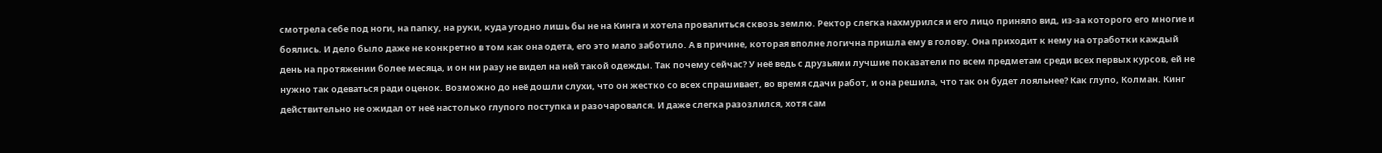смотрела себе под ноги, на папку, на руки, куда угодно лишь бы не на Кинга и хотела провалиться сквозь землю. Ректор слегка нахмурился и его лицо приняло вид, из-за которого его многие и боялись. И дело было даже не конкретно в том как она одета, его это мало заботило. А в причине, которая вполне логична пришла ему в голову. Она приходит к нему на отработки каждый день на протяжении более месяца, и он ни разу не видел на ней такой одежды. Так почему сейчас? У неё ведь с друзьями лучшие показатели по всем предметам среди всех первых курсов, ей не нужно так одеваться ради оценок. Возможно до неё дошли слухи, что он жестко со всех спрашивает, во время сдачи работ, и она решила, что так он будет лояльнее? Как глупо, Колман. Кинг действительно не ожидал от неё настолько глупого поступка и разочаровался. И даже слегка разозлился, хотя сам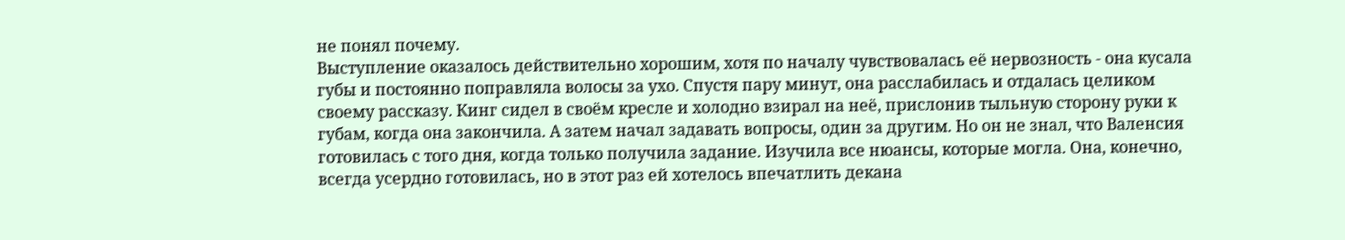не понял почему.
Выступление оказалось действительно хорошим, хотя по началу чувствовалась её нервозность - она кусала губы и постоянно поправляла волосы за ухо. Спустя пару минут, она расслабилась и отдалась целиком своему рассказу. Кинг сидел в своём кресле и холодно взирал на неё, прислонив тыльную сторону руки к губам, когда она закончила. А затем начал задавать вопросы, один за другим. Но он не знал, что Валенсия готовилась с того дня, когда только получила задание. Изучила все нюансы, которые могла. Она, конечно, всегда усердно готовилась, но в этот раз ей хотелось впечатлить декана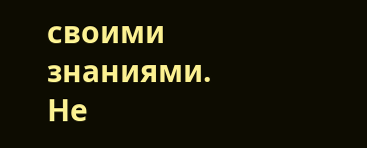своими знаниями. Не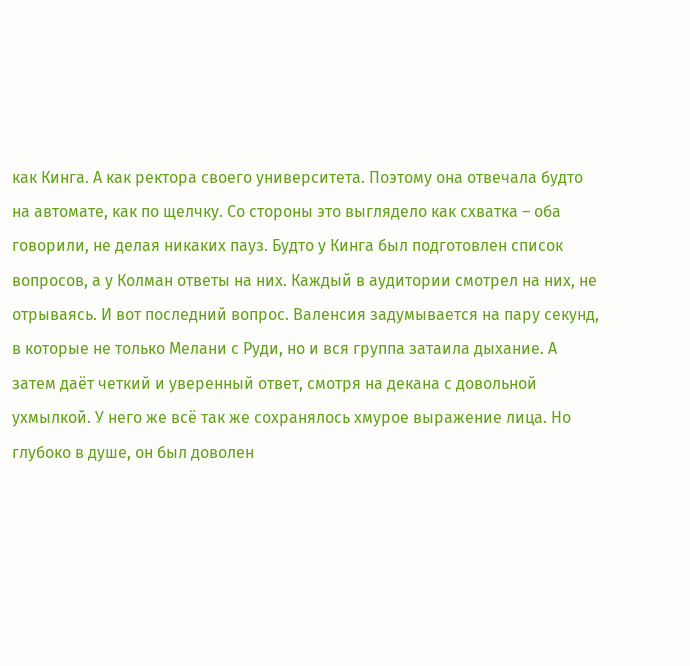как Кинга. А как ректора своего университета. Поэтому она отвечала будто на автомате, как по щелчку. Со стороны это выглядело как схватка – оба говорили, не делая никаких пауз. Будто у Кинга был подготовлен список вопросов, а у Колман ответы на них. Каждый в аудитории смотрел на них, не отрываясь. И вот последний вопрос. Валенсия задумывается на пару секунд, в которые не только Мелани с Руди, но и вся группа затаила дыхание. А затем даёт четкий и уверенный ответ, смотря на декана с довольной ухмылкой. У него же всё так же сохранялось хмурое выражение лица. Но глубоко в душе, он был доволен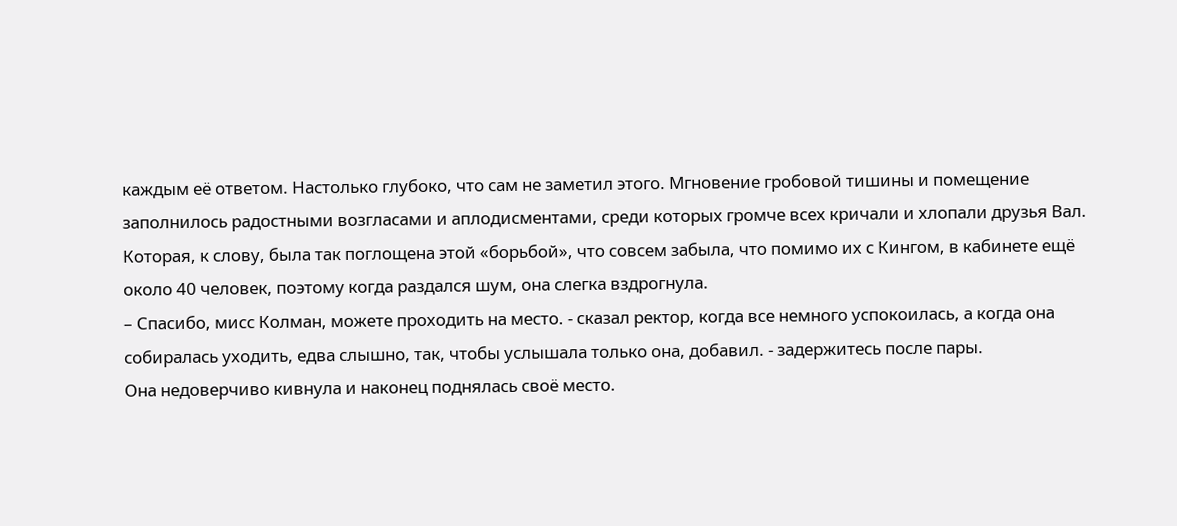каждым её ответом. Настолько глубоко, что сам не заметил этого. Мгновение гробовой тишины и помещение заполнилось радостными возгласами и аплодисментами, среди которых громче всех кричали и хлопали друзья Вал. Которая, к слову, была так поглощена этой «борьбой», что совсем забыла, что помимо их с Кингом, в кабинете ещё около 40 человек, поэтому когда раздался шум, она слегка вздрогнула.
– Спасибо, мисс Колман, можете проходить на место. - сказал ректор, когда все немного успокоилась, а когда она собиралась уходить, едва слышно, так, чтобы услышала только она, добавил. - задержитесь после пары.
Она недоверчиво кивнула и наконец поднялась своё место.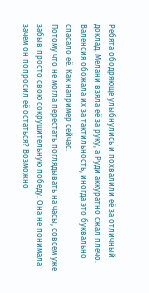Ребята ободряюще улыбнулись и похвалили её за отличный доклад. Мелани взяла её за руку, а Руди аккуратно сжал плечо. Валенсия обожала их за тактильность, иногда это буквально спасало её. Как например сейчас.
Потому что не могла перестать поглядывать на часы, совсем уже забыв просто свою сокрушительную победу. Она не понимала зачем он попросил её остаться? Возможно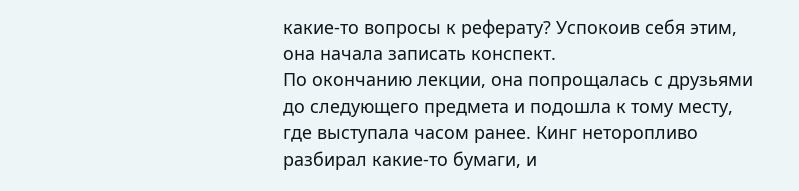какие-то вопросы к реферату? Успокоив себя этим, она начала записать конспект.
По окончанию лекции, она попрощалась с друзьями до следующего предмета и подошла к тому месту, где выступала часом ранее. Кинг неторопливо разбирал какие-то бумаги, и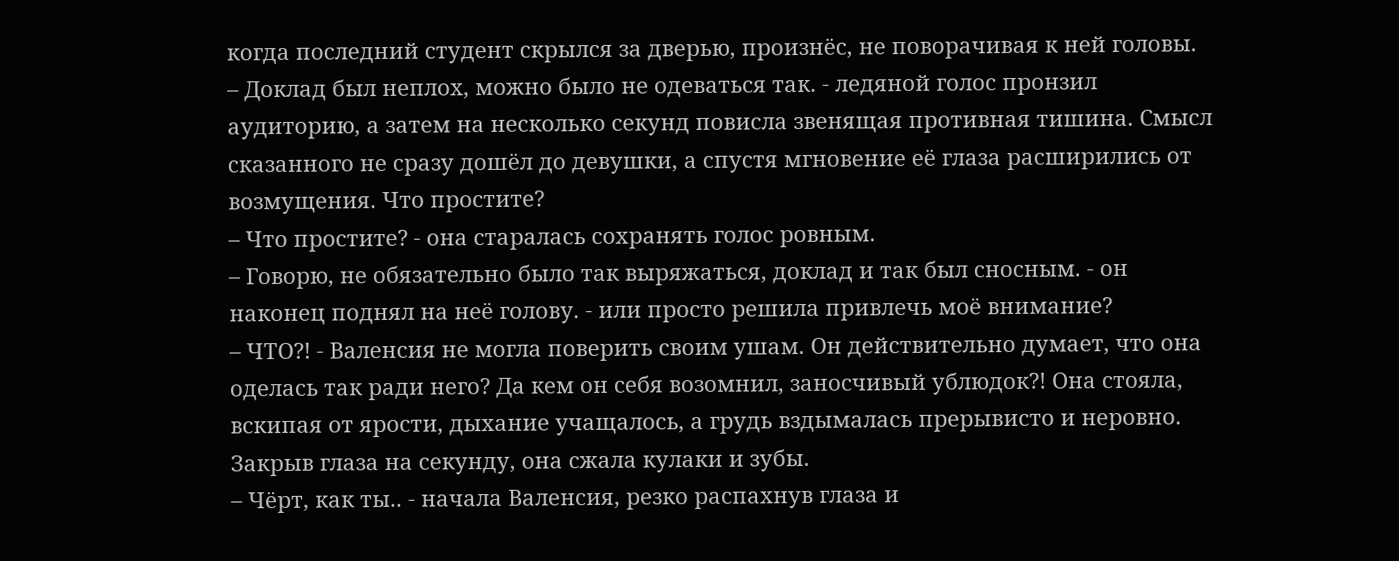когда последний студент скрылся за дверью, произнёс, не поворачивая к ней головы.
– Доклад был неплох, можно было не одеваться так. - ледяной голос пронзил аудиторию, а затем на несколько секунд повисла звенящая противная тишина. Смысл сказанного не сразу дошёл до девушки, а спустя мгновение её глаза расширились от возмущения. Что простите?
– Что простите? - она старалась сохранять голос ровным.
– Говорю, не обязательно было так выряжаться, доклад и так был сносным. - он наконец поднял на неё голову. - или просто решила привлечь моё внимание?
– ЧТО?! - Валенсия не могла поверить своим ушам. Он действительно думает, что она оделась так ради него? Да кем он себя возомнил, заносчивый ублюдок?! Она стояла, вскипая от ярости, дыхание учащалось, а грудь вздымалась прерывисто и неровно. Закрыв глаза на секунду, она сжала кулаки и зубы.
– Чёрт, как ты.. - начала Валенсия, резко распахнув глаза и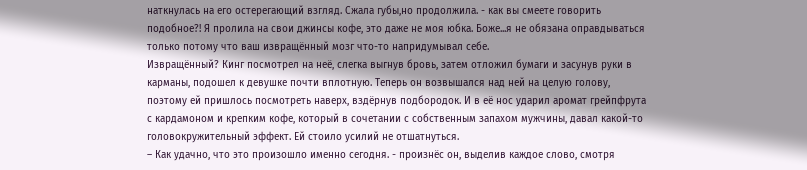наткнулась на его остерегающий взгляд. Сжала губы,но продолжила. - как вы смеете говорить подобное?! Я пролила на свои джинсы кофе, это даже не моя юбка. Боже...я не обязана оправдываться только потому что ваш извращённый мозг что-то напридумывал себе.
Извращённый? Кинг посмотрел на неё, слегка выгнув бровь, затем отложил бумаги и засунув руки в карманы, подошел к девушке почти вплотную. Теперь он возвышался над ней на целую голову, поэтому ей пришлось посмотреть наверх, вздёрнув подбородок. И в её нос ударил аромат грейпфрута с кардамоном и крепким кофе, который в сочетании с собственным запахом мужчины, давал какой-то головокружительный эффект. Ей стоило усилий не отшатнуться.
– Как удачно, что это произошло именно сегодня. - произнёс он, выделив каждое слово, смотря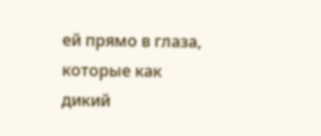ей прямо в глаза, которые как дикий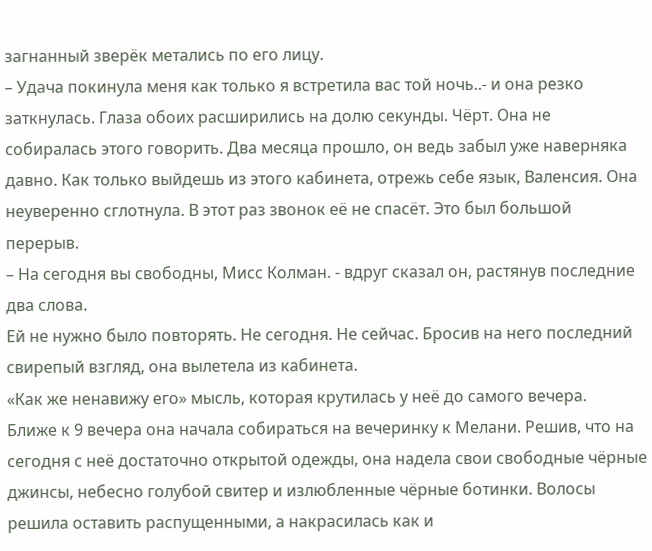загнанный зверёк метались по его лицу.
– Удача покинула меня как только я встретила вас той ночь..- и она резко заткнулась. Глаза обоих расширились на долю секунды. Чёрт. Она не собиралась этого говорить. Два месяца прошло, он ведь забыл уже наверняка давно. Как только выйдешь из этого кабинета, отрежь себе язык, Валенсия. Она неуверенно сглотнула. В этот раз звонок её не спасёт. Это был большой перерыв.
– На сегодня вы свободны, Мисс Колман. - вдруг сказал он, растянув последние два слова.
Ей не нужно было повторять. Не сегодня. Не сейчас. Бросив на него последний свирепый взгляд, она вылетела из кабинета.
«Как же ненавижу его» мысль, которая крутилась у неё до самого вечера.
Ближе к 9 вечера она начала собираться на вечеринку к Мелани. Решив, что на сегодня с неё достаточно открытой одежды, она надела свои свободные чёрные джинсы, небесно голубой свитер и излюбленные чёрные ботинки. Волосы решила оставить распущенными, а накрасилась как и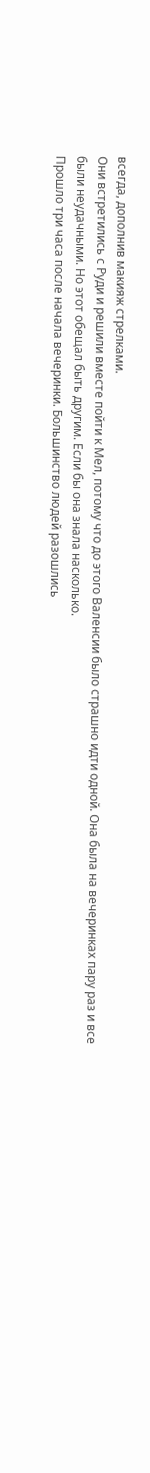всегда, дополнив макияж стрелками.
Они встретились с Руди и решили вместе пойти к Мел, потому что до этого Валенсии было страшно идти одной. Она была на вечеринках пару раз и все были неудачными. Но этот обещал быть другим. Если бы она знала насколько.
Прошло три часа после начала вечеринки. Большинство людей разошлись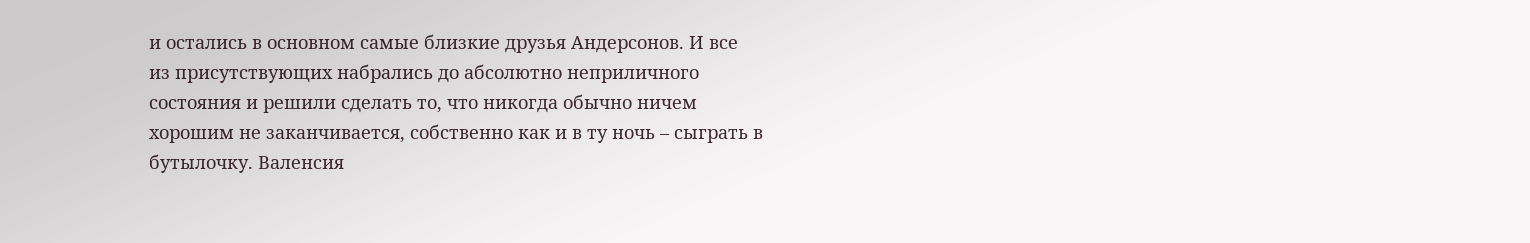и остались в основном самые близкие друзья Андерсонов. И все из присутствующих набрались до абсолютно неприличного состояния и решили сделать то, что никогда обычно ничем хорошим не заканчивается, собственно как и в ту ночь – сыграть в бутылочку. Валенсия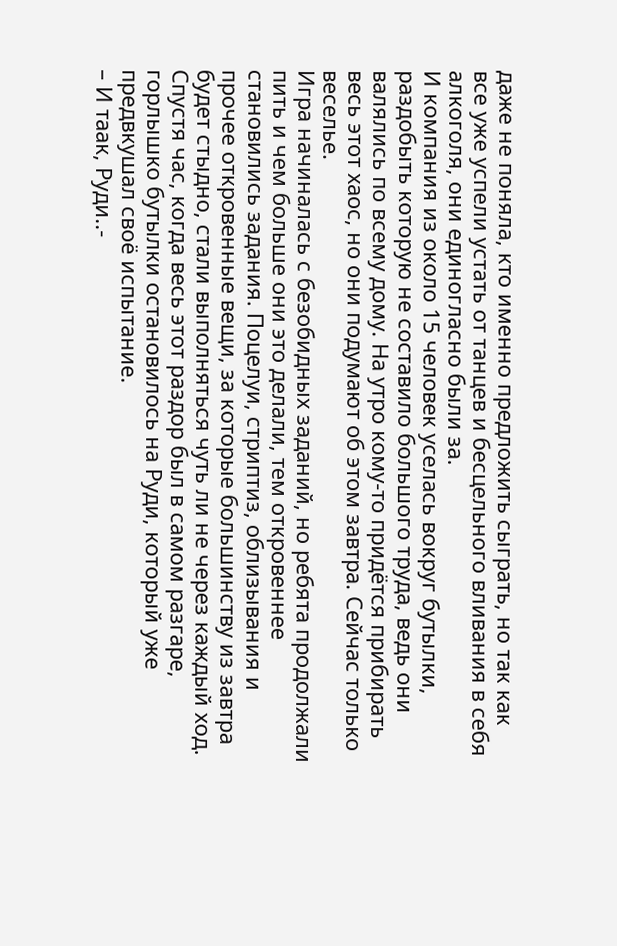даже не поняла, кто именно предложить сыграть, но так как все уже успели устать от танцев и бесцельного вливания в себя алкоголя, они единогласно были за.
И компания из около 15 человек уселась вокруг бутылки, раздобыть которую не составило большого труда, ведь они валялись по всему дому. На утро кому-то придётся прибирать весь этот хаос, но они подумают об этом завтра. Сейчас только веселье.
Игра начиналась с безобидных заданий, но ребята продолжали пить и чем больше они это делали, тем откровеннее становились задания. Поцелуи, стриптиз, облизывания и прочее откровенные вещи, за которые большинству из завтра будет стыдно, стали выполняться чуть ли не через каждый ход. Спустя час, когда весь этот раздор был в самом разгаре, горлышко бутылки остановилось на Руди, который уже предвкушал своё испытание.
– И таак, Руди..-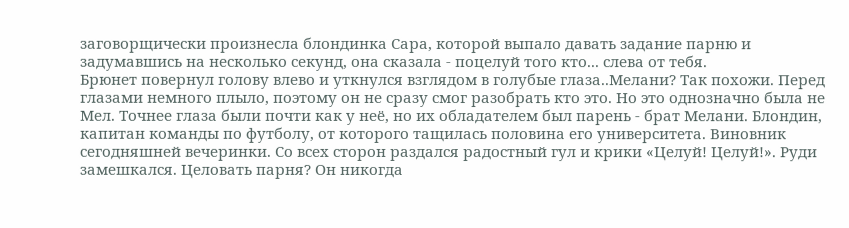заговорщически произнесла блондинка Сара, которой выпало давать задание парню и задумавшись на несколько секунд, она сказала - поцелуй того кто... слева от тебя.
Брюнет повернул голову влево и уткнулся взглядом в голубые глаза..Мелани? Так похожи. Перед глазами немного плыло, поэтому он не сразу смог разобрать кто это. Но это однозначно была не Мел. Точнее глаза были почти как у неё, но их обладателем был парень - брат Мелани. Блондин, капитан команды по футболу, от которого тащилась половина его университета. Виновник сегодняшней вечеринки. Со всех сторон раздался радостный гул и крики «Целуй! Целуй!». Руди замешкался. Целовать парня? Он никогда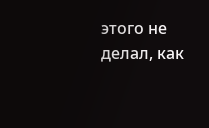этого не делал, как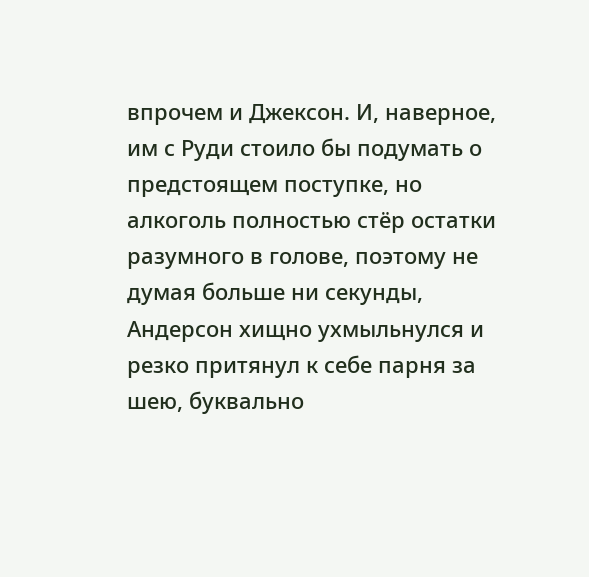впрочем и Джексон. И, наверное, им с Руди стоило бы подумать о предстоящем поступке, но алкоголь полностью стёр остатки разумного в голове, поэтому не думая больше ни секунды, Андерсон хищно ухмыльнулся и резко притянул к себе парня за шею, буквально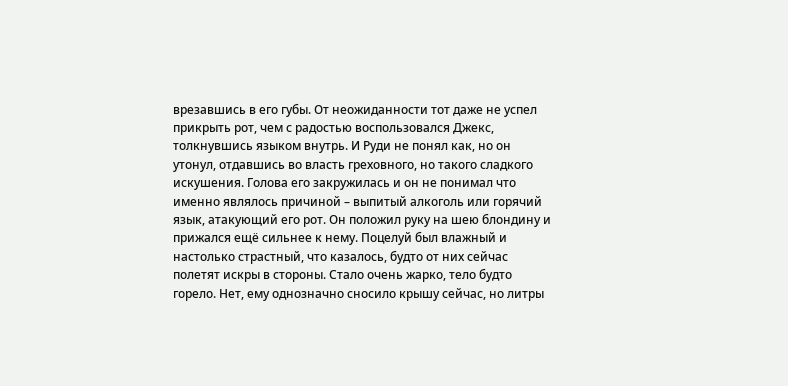врезавшись в его губы. От неожиданности тот даже не успел прикрыть рот, чем с радостью воспользовался Джекс, толкнувшись языком внутрь. И Руди не понял как, но он утонул, отдавшись во власть греховного, но такого сладкого искушения. Голова его закружилась и он не понимал что именно являлось причиной – выпитый алкоголь или горячий язык, атакующий его рот. Он положил руку на шею блондину и прижался ещё сильнее к нему. Поцелуй был влажный и настолько страстный, что казалось, будто от них сейчас полетят искры в стороны. Стало очень жарко, тело будто горело. Нет, ему однозначно сносило крышу сейчас, но литры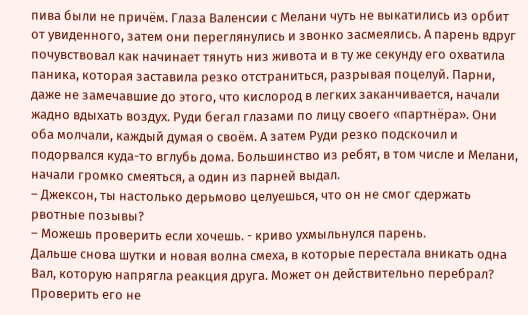пива были не причём. Глаза Валенсии с Мелани чуть не выкатились из орбит от увиденного, затем они переглянулись и звонко засмеялись. А парень вдруг почувствовал как начинает тянуть низ живота и в ту же секунду его охватила паника, которая заставила резко отстраниться, разрывая поцелуй. Парни, даже не замечавшие до этого, что кислород в легких заканчивается, начали жадно вдыхать воздух. Руди бегал глазами по лицу своего «партнёра». Они оба молчали, каждый думая о своём. А затем Руди резко подскочил и подорвался куда-то вглубь дома. Большинство из ребят, в том числе и Мелани, начали громко смеяться, а один из парней выдал.
– Джексон, ты настолько дерьмово целуешься, что он не смог сдержать рвотные позывы?
– Можешь проверить если хочешь. - криво ухмыльнулся парень.
Дальше снова шутки и новая волна смеха, в которые перестала вникать одна Вал, которую напрягла реакция друга. Может он действительно перебрал? Проверить его не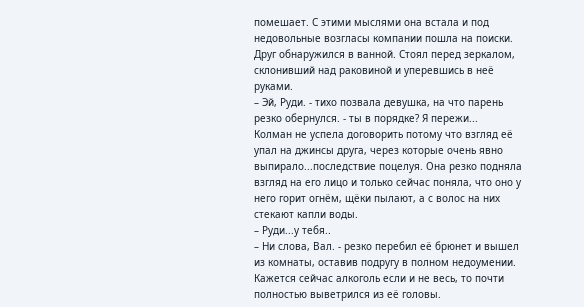помешает. С этими мыслями она встала и под недовольные возгласы компании пошла на поиски.
Друг обнаружился в ванной. Стоял перед зеркалом, склонивший над раковиной и уперевшись в неё руками.
– Эй, Руди. - тихо позвала девушка, на что парень резко обернулся. - ты в порядке? Я пережи...
Колман не успела договорить потому что взгляд её упал на джинсы друга, через которые очень явно выпирало...последствие поцелуя. Она резко подняла взгляд на его лицо и только сейчас поняла, что оно у него горит огнём, щёки пылают, а с волос на них стекают капли воды.
– Руди...у тебя..
– Ни слова, Вал. - резко перебил её брюнет и вышел из комнаты, оставив подругу в полном недоумении. Кажется сейчас алкоголь если и не весь, то почти полностью выветрился из её головы.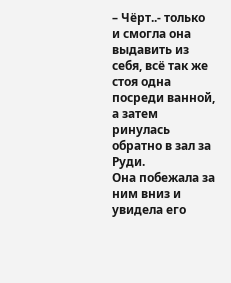– Чёрт..- только и смогла она выдавить из себя, всё так же стоя одна посреди ванной, а затем ринулась обратно в зал за Руди.
Она побежала за ним вниз и увидела его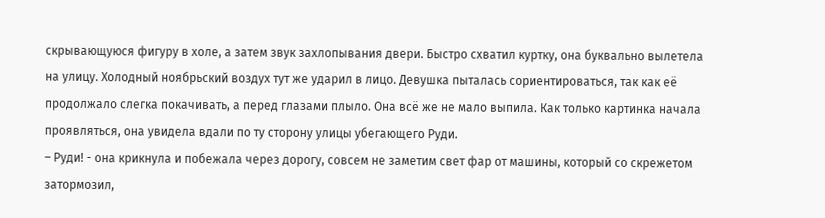скрывающуюся фигуру в холе, а затем звук захлопывания двери. Быстро схватил куртку, она буквально вылетела на улицу. Холодный ноябрьский воздух тут же ударил в лицо. Девушка пыталась сориентироваться, так как её продолжало слегка покачивать, а перед глазами плыло. Она всё же не мало выпила. Как только картинка начала проявляться, она увидела вдали по ту сторону улицы убегающего Руди.
– Руди! - она крикнула и побежала через дорогу, совсем не заметим свет фар от машины, который со скрежетом затормозил,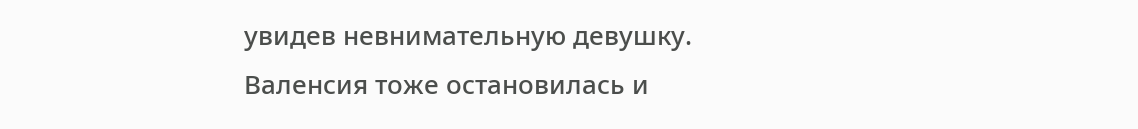увидев невнимательную девушку.
Валенсия тоже остановилась и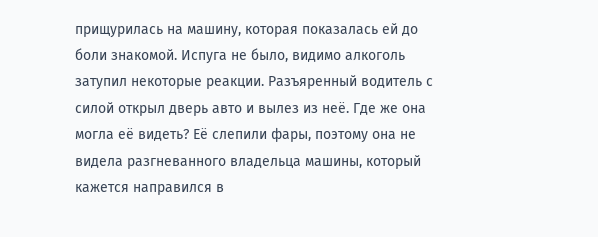прищурилась на машину, которая показалась ей до боли знакомой. Испуга не было, видимо алкоголь затупил некоторые реакции. Разъяренный водитель с силой открыл дверь авто и вылез из неё. Где же она могла её видеть? Её слепили фары, поэтому она не видела разгневанного владельца машины, который кажется направился в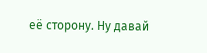её сторону. Ну давай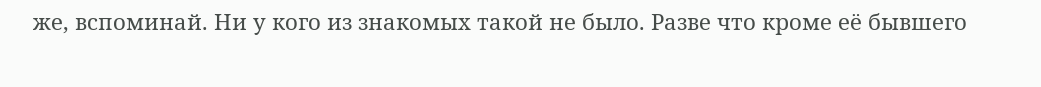же, вспоминай. Ни у кого из знакомых такой не было. Разве что кроме её бывшего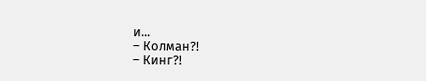и...
– Колман?!
– Кинг?!